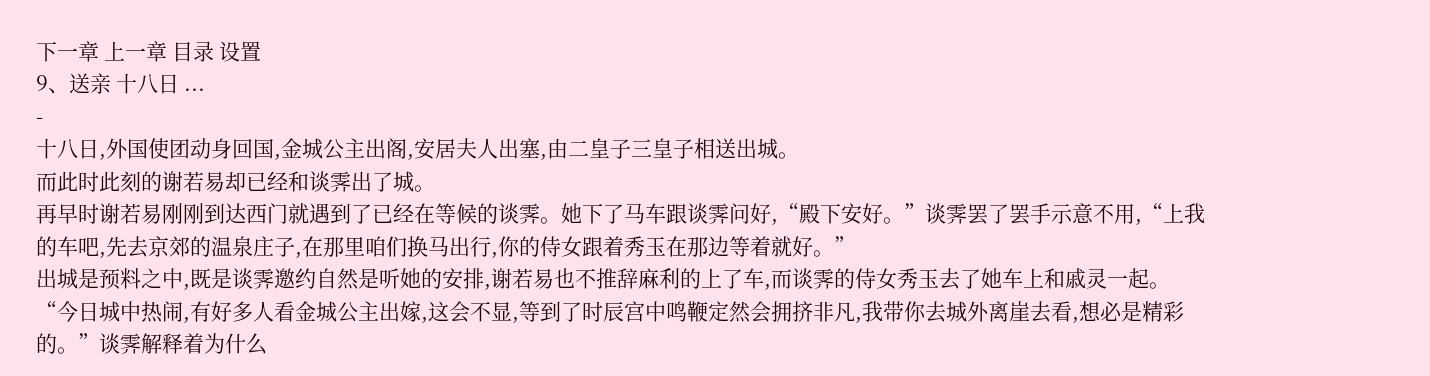下一章 上一章 目录 设置
9、送亲 十八日 ...
-
十八日,外国使团动身回国,金城公主出阁,安居夫人出塞,由二皇子三皇子相送出城。
而此时此刻的谢若易却已经和谈霁出了城。
再早时谢若易刚刚到达西门就遇到了已经在等候的谈霁。她下了马车跟谈霁问好,“殿下安好。”谈霁罢了罢手示意不用,“上我的车吧,先去京郊的温泉庄子,在那里咱们换马出行,你的侍女跟着秀玉在那边等着就好。”
出城是预料之中,既是谈霁邀约自然是听她的安排,谢若易也不推辞麻利的上了车,而谈霁的侍女秀玉去了她车上和戚灵一起。
“今日城中热闹,有好多人看金城公主出嫁,这会不显,等到了时辰宫中鸣鞭定然会拥挤非凡,我带你去城外离崖去看,想必是精彩的。”谈霁解释着为什么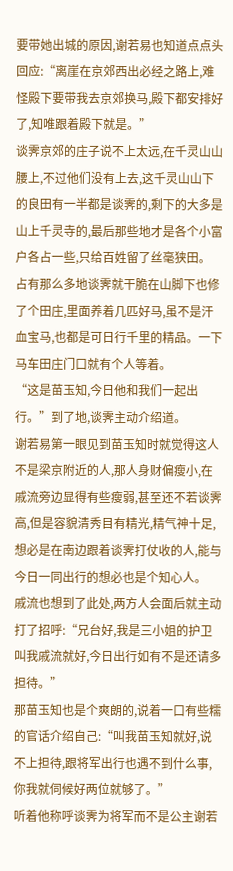要带她出城的原因,谢若易也知道点点头回应:“离崖在京郊西出必经之路上,难怪殿下要带我去京郊换马,殿下都安排好了,知唯跟着殿下就是。”
谈霁京郊的庄子说不上太远,在千灵山山腰上,不过他们没有上去,这千灵山山下的良田有一半都是谈霁的,剩下的大多是山上千灵寺的,最后那些地才是各个小富户各占一些,只给百姓留了丝毫狭田。
占有那么多地谈霁就干脆在山脚下也修了个田庄,里面养着几匹好马,虽不是汗血宝马,也都是可日行千里的精品。一下马车田庄门口就有个人等着。
“这是苗玉知,今日他和我们一起出行。”到了地,谈霁主动介绍道。
谢若易第一眼见到苗玉知时就觉得这人不是梁京附近的人,那人身财偏瘦小,在戚流旁边显得有些瘦弱,甚至还不若谈霁高,但是容貌清秀目有精光,精气神十足,想必是在南边跟着谈霁打仗收的人,能与今日一同出行的想必也是个知心人。
戚流也想到了此处,两方人会面后就主动打了招呼:“兄台好,我是三小姐的护卫叫我戚流就好,今日出行如有不是还请多担待。”
那苗玉知也是个爽朗的,说着一口有些糯的官话介绍自己:“叫我苗玉知就好,说不上担待,跟将军出行也遇不到什么事,你我就伺候好两位就够了。”
听着他称呼谈霁为将军而不是公主谢若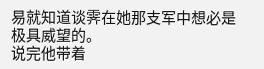易就知道谈霁在她那支军中想必是极具威望的。
说完他带着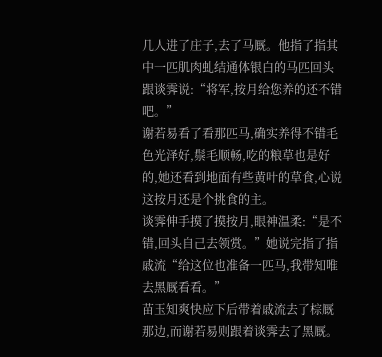几人进了庄子,去了马厩。他指了指其中一匹肌肉虬结通体银白的马匹回头跟谈霁说:“将军,按月给您养的还不错吧。”
谢若易看了看那匹马,确实养得不错毛色光泽好,鬃毛顺畅,吃的粮草也是好的,她还看到地面有些黄叶的草食,心说这按月还是个挑食的主。
谈霁伸手摸了摸按月,眼神温柔:“是不错,回头自己去领赏。”她说完指了指戚流“给这位也准备一匹马,我带知唯去黑厩看看。”
苗玉知爽快应下后带着戚流去了棕厩那边,而谢若易则跟着谈霁去了黑厩。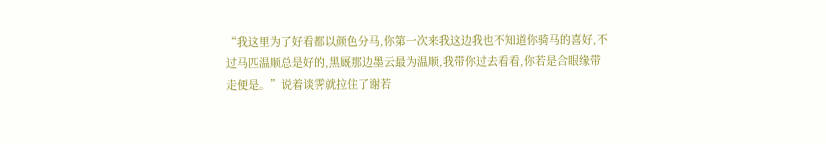“我这里为了好看都以颜色分马,你第一次来我这边我也不知道你骑马的喜好,不过马匹温顺总是好的,黑厩那边墨云最为温顺,我带你过去看看,你若是合眼缘带走便是。”说着谈霁就拉住了谢若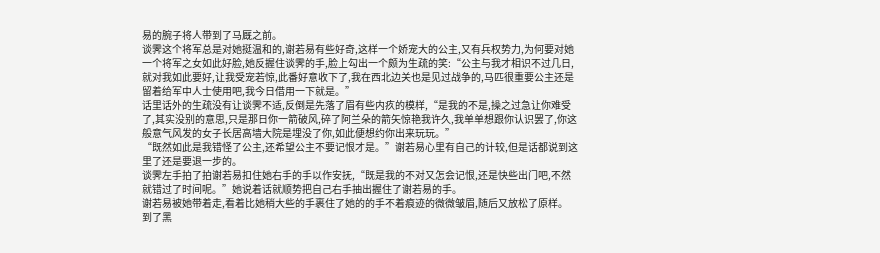易的腕子将人带到了马厩之前。
谈霁这个将军总是对她挺温和的,谢若易有些好奇,这样一个娇宠大的公主,又有兵权势力,为何要对她一个将军之女如此好脸,她反握住谈霁的手,脸上勾出一个颇为生疏的笑:“公主与我才相识不过几日,就对我如此要好,让我受宠若惊,此番好意收下了,我在西北边关也是见过战争的,马匹很重要公主还是留着给军中人士使用吧,我今日借用一下就是。”
话里话外的生疏没有让谈霁不适,反倒是先落了眉有些内疚的模样,“是我的不是,操之过急让你难受了,其实没别的意思,只是那日你一箭破风,碎了阿兰朵的箭矢惊艳我许久,我单单想跟你认识罢了,你这般意气风发的女子长居高墙大院是埋没了你,如此便想约你出来玩玩。”
“既然如此是我错怪了公主,还希望公主不要记恨才是。”谢若易心里有自己的计较,但是话都说到这里了还是要退一步的。
谈霁左手拍了拍谢若易扣住她右手的手以作安抚,“既是我的不对又怎会记恨,还是快些出门吧,不然就错过了时间呢。”她说着话就顺势把自己右手抽出握住了谢若易的手。
谢若易被她带着走,看着比她稍大些的手裹住了她的的手不着痕迹的微微皱眉,随后又放松了原样。
到了黑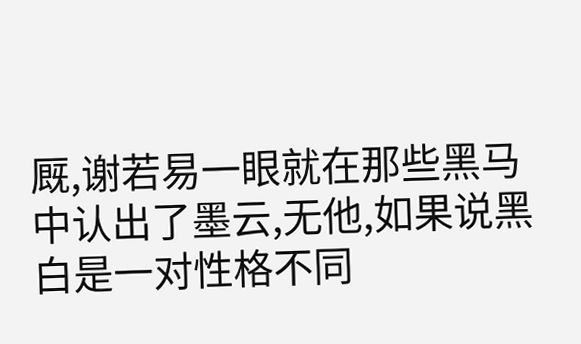厩,谢若易一眼就在那些黑马中认出了墨云,无他,如果说黑白是一对性格不同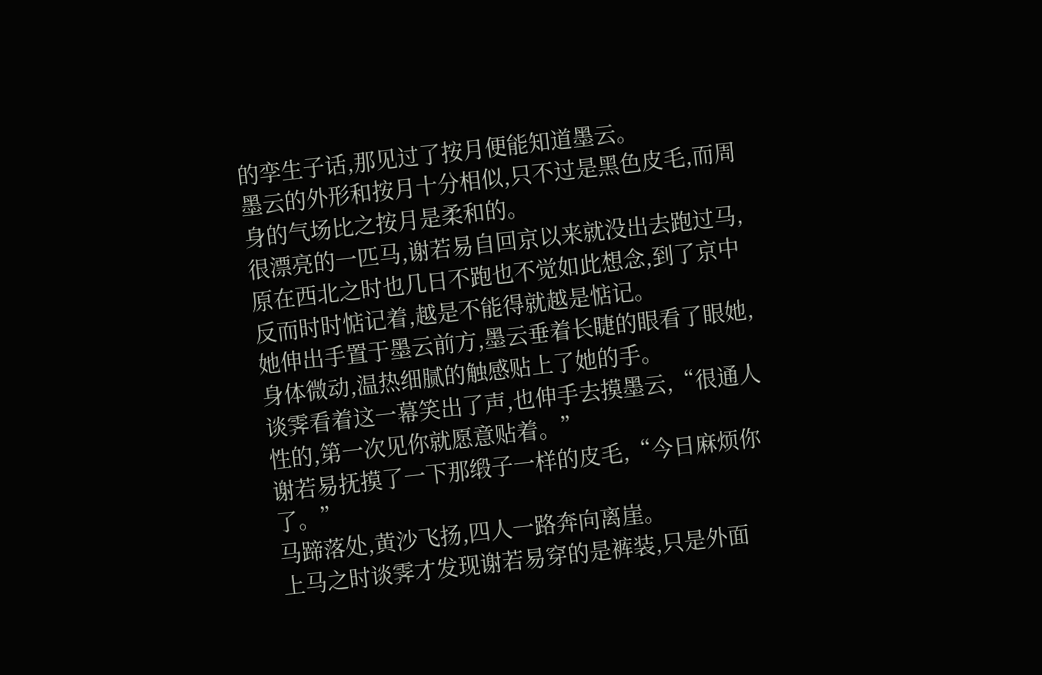的孪生子话,那见过了按月便能知道墨云。
墨云的外形和按月十分相似,只不过是黑色皮毛,而周身的气场比之按月是柔和的。
很漂亮的一匹马,谢若易自回京以来就没出去跑过马,原在西北之时也几日不跑也不觉如此想念,到了京中反而时时惦记着,越是不能得就越是惦记。
她伸出手置于墨云前方,墨云垂着长睫的眼看了眼她,身体微动,温热细腻的触感贴上了她的手。
谈霁看着这一幕笑出了声,也伸手去摸墨云,“很通人性的,第一次见你就愿意贴着。”
谢若易抚摸了一下那缎子一样的皮毛,“今日麻烦你了。”
马蹄落处,黄沙飞扬,四人一路奔向离崖。
上马之时谈霁才发现谢若易穿的是裤装,只是外面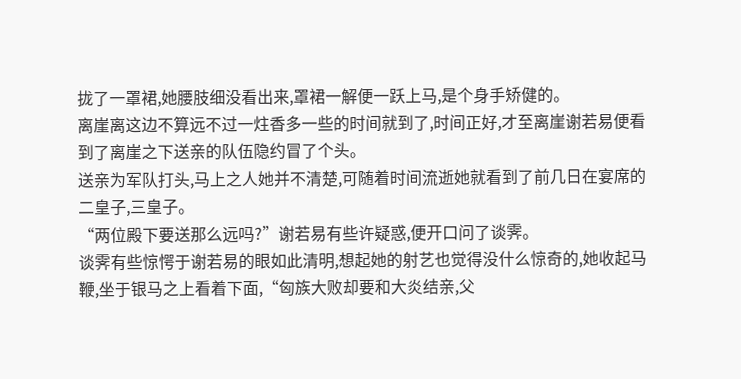拢了一罩裙,她腰肢细没看出来,罩裙一解便一跃上马,是个身手矫健的。
离崖离这边不算远不过一炷香多一些的时间就到了,时间正好,才至离崖谢若易便看到了离崖之下送亲的队伍隐约冒了个头。
送亲为军队打头,马上之人她并不清楚,可随着时间流逝她就看到了前几日在宴席的二皇子,三皇子。
“两位殿下要送那么远吗?”谢若易有些许疑惑,便开口问了谈霁。
谈霁有些惊愕于谢若易的眼如此清明,想起她的射艺也觉得没什么惊奇的,她收起马鞭,坐于银马之上看着下面,“匈族大败却要和大炎结亲,父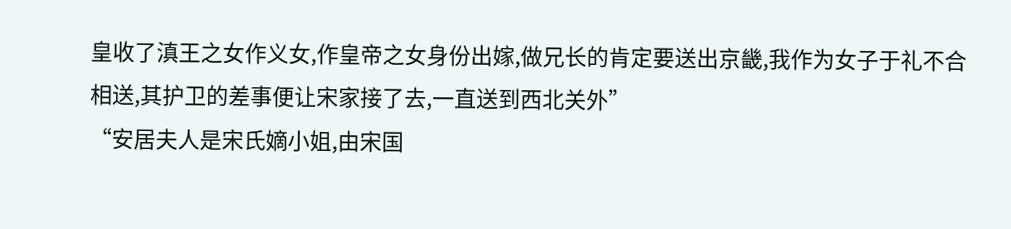皇收了滇王之女作义女,作皇帝之女身份出嫁,做兄长的肯定要送出京畿,我作为女子于礼不合相送,其护卫的差事便让宋家接了去,一直送到西北关外”
“安居夫人是宋氏嫡小姐,由宋国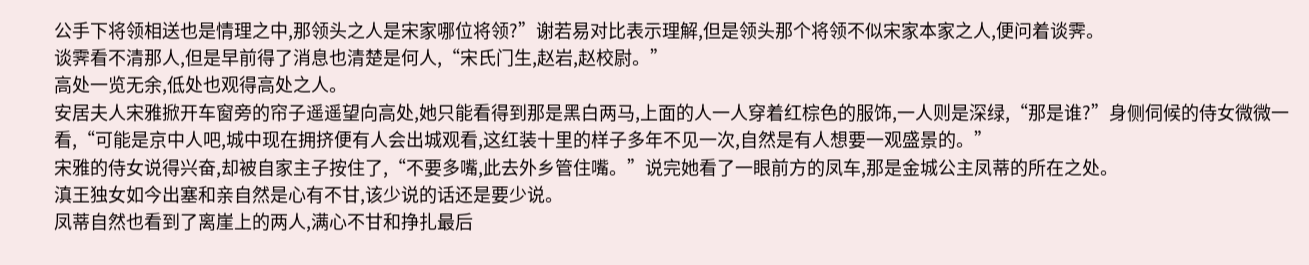公手下将领相送也是情理之中,那领头之人是宋家哪位将领?”谢若易对比表示理解,但是领头那个将领不似宋家本家之人,便问着谈霁。
谈霁看不清那人,但是早前得了消息也清楚是何人,“宋氏门生,赵岩,赵校尉。”
高处一览无余,低处也观得高处之人。
安居夫人宋雅掀开车窗旁的帘子遥遥望向高处,她只能看得到那是黑白两马,上面的人一人穿着红棕色的服饰,一人则是深绿,“那是谁?”身侧伺候的侍女微微一看,“可能是京中人吧,城中现在拥挤便有人会出城观看,这红装十里的样子多年不见一次,自然是有人想要一观盛景的。”
宋雅的侍女说得兴奋,却被自家主子按住了,“不要多嘴,此去外乡管住嘴。”说完她看了一眼前方的凤车,那是金城公主凤蒂的所在之处。
滇王独女如今出塞和亲自然是心有不甘,该少说的话还是要少说。
凤蒂自然也看到了离崖上的两人,满心不甘和挣扎最后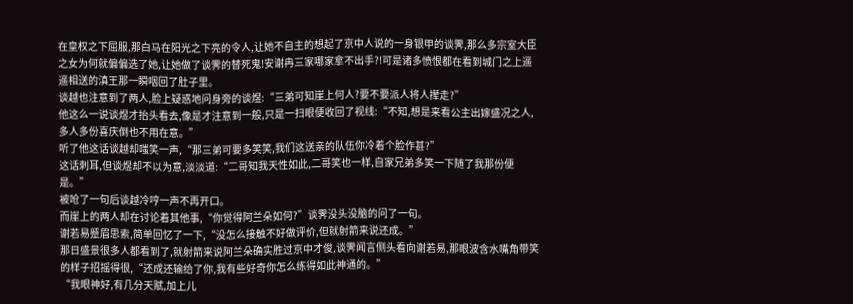在皇权之下屈服,那白马在阳光之下亮的令人,让她不自主的想起了京中人说的一身银甲的谈霁,那么多宗室大臣之女为何就偏偏选了她,让她做了谈霁的替死鬼!安谢冉三家哪家拿不出手?!可是诸多愤恨都在看到城门之上遥遥相送的滇王那一瞬咽回了肚子里。
谈越也注意到了两人,脸上疑惑地问身旁的谈煜:“三弟可知崖上何人?要不要派人将人撵走?”
他这么一说谈煜才抬头看去,像是才注意到一般,只是一扫眼便收回了视线:“不知,想是来看公主出嫁盛况之人,多人多份喜庆倒也不用在意。”
听了他这话谈越却嗤笑一声,“那三弟可要多笑笑,我们这送亲的队伍你冷着个脸作甚?”
这话刺耳,但谈煜却不以为意,淡淡道:“二哥知我天性如此,二哥笑也一样,自家兄弟多笑一下随了我那份便是。”
被呛了一句后谈越冷哼一声不再开口。
而崖上的两人却在讨论着其他事,“你觉得阿兰朵如何?”谈霁没头没脑的问了一句。
谢若易蹙眉思索,简单回忆了一下,“没怎么接触不好做评价,但就射箭来说还成。”
那日盛景很多人都看到了,就射箭来说阿兰朵确实胜过京中才俊,谈霁闻言侧头看向谢若易,那眼波含水嘴角带笑的样子招摇得很,“还成还输给了你,我有些好奇你怎么练得如此神通的。”
“我眼神好,有几分天赋,加上儿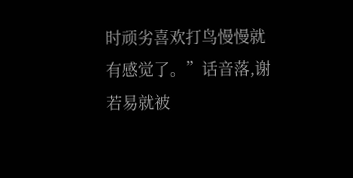时顽劣喜欢打鸟慢慢就有感觉了。”话音落,谢若易就被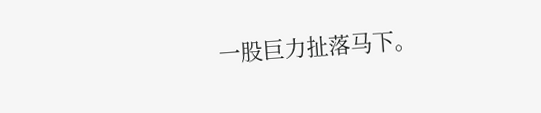一股巨力扯落马下。